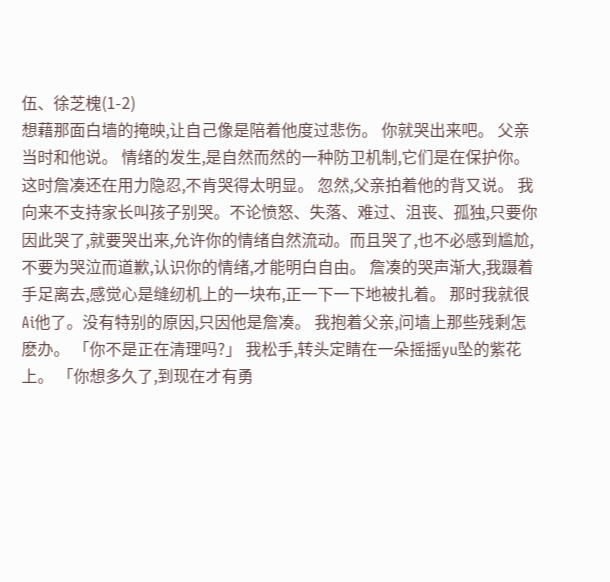伍、徐芝槐(1-2)
想藉那面白墙的掩映,让自己像是陪着他度过悲伤。 你就哭出来吧。 父亲当时和他说。 情绪的发生,是自然而然的一种防卫机制,它们是在保护你。 这时詹凑还在用力隐忍,不肯哭得太明显。 忽然,父亲拍着他的背又说。 我向来不支持家长叫孩子别哭。不论愤怒、失落、难过、沮丧、孤独,只要你因此哭了,就要哭出来,允许你的情绪自然流动。而且哭了,也不必感到尴尬,不要为哭泣而道歉,认识你的情绪,才能明白自由。 詹凑的哭声渐大,我蹑着手足离去,感觉心是缝纫机上的一块布,正一下一下地被扎着。 那时我就很Ai他了。没有特别的原因,只因他是詹凑。 我抱着父亲,问墙上那些残剩怎麽办。 「你不是正在清理吗?」 我松手,转头定睛在一朵摇摇yu坠的紫花上。 「你想多久了,到现在才有勇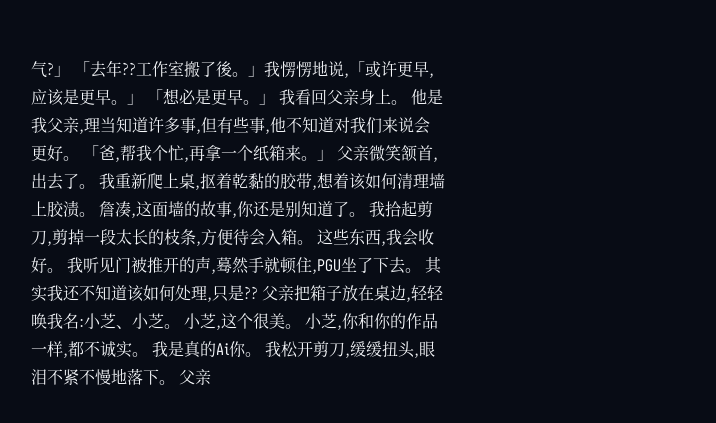气?」 「去年??工作室搬了後。」我愣愣地说,「或许更早,应该是更早。」 「想必是更早。」 我看回父亲身上。 他是我父亲,理当知道许多事,但有些事,他不知道对我们来说会更好。 「爸,帮我个忙,再拿一个纸箱来。」 父亲微笑颔首,出去了。 我重新爬上桌,抠着乾黏的胶带,想着该如何清理墙上胶渍。 詹凑,这面墙的故事,你还是别知道了。 我拾起剪刀,剪掉一段太长的枝条,方便待会入箱。 这些东西,我会收好。 我听见门被推开的声,蓦然手就顿住,PGU坐了下去。 其实我还不知道该如何处理,只是?? 父亲把箱子放在桌边,轻轻唤我名:小芝、小芝。 小芝,这个很美。 小芝,你和你的作品一样,都不诚实。 我是真的Ai你。 我松开剪刀,缓缓扭头,眼泪不紧不慢地落下。 父亲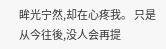眸光宁然,却在心疼我。 只是从今往後,没人会再提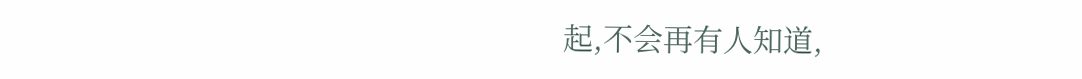起,不会再有人知道,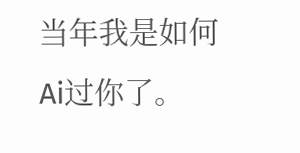当年我是如何Ai过你了。